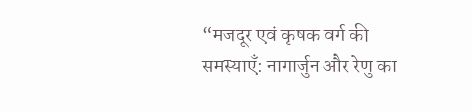“मजदूर एवं कृषक वर्ग की समस्याएँ: नागार्जुन और रेणु का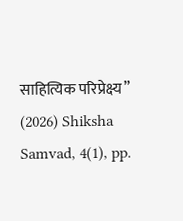साहित्यिक परिप्रेक्ष्य” (2026) Shiksha Samvad, 4(1), pp.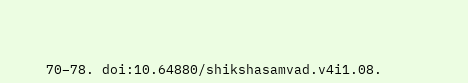70–78. doi:10.64880/shikshasamvad.v4i1.08.